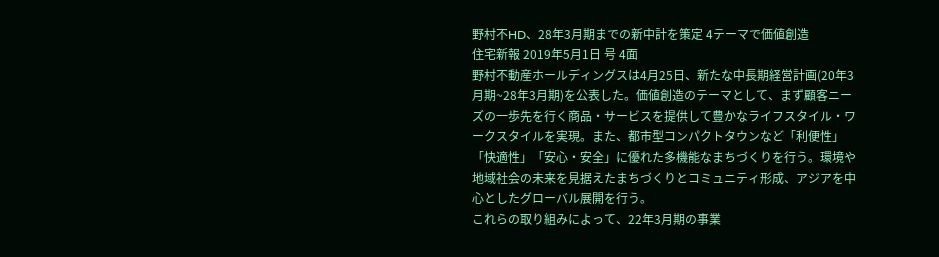野村不HD、28年3月期までの新中計を策定 4テーマで価値創造
住宅新報 2019年5月1日 号 4面
野村不動産ホールディングスは4月25日、新たな中長期経営計画(20年3月期~28年3月期)を公表した。価値創造のテーマとして、まず顧客ニーズの一歩先を行く商品・サービスを提供して豊かなライフスタイル・ワークスタイルを実現。また、都市型コンパクトタウンなど「利便性」「快適性」「安心・安全」に優れた多機能なまちづくりを行う。環境や地域社会の未来を見据えたまちづくりとコミュニティ形成、アジアを中心としたグローバル展開を行う。
これらの取り組みによって、22年3月期の事業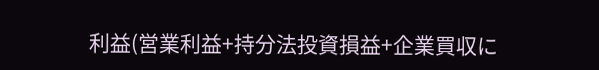利益(営業利益+持分法投資損益+企業買収に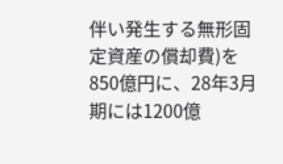伴い発生する無形固定資産の償却費)を850億円に、28年3月期には1200億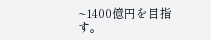~1400億円を目指す。